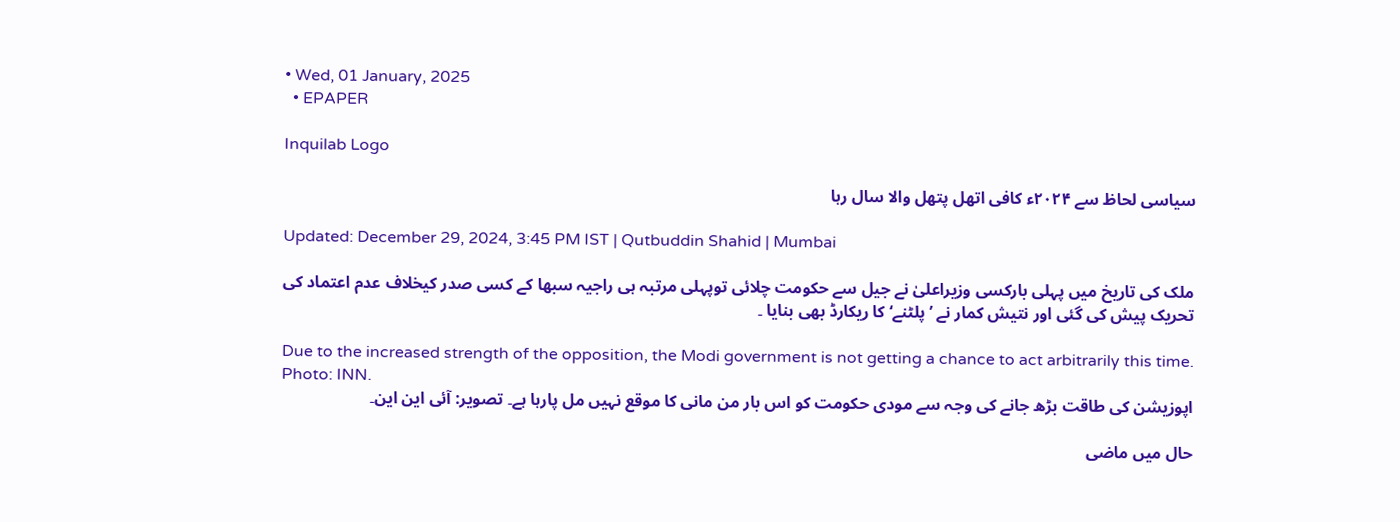• Wed, 01 January, 2025
  • EPAPER

Inquilab Logo

سیاسی لحاظ سے ۲۰۲۴ء کافی اتھل پتھل والا سال رہا

Updated: December 29, 2024, 3:45 PM IST | Qutbuddin Shahid | Mumbai

ملک کی تاریخ میں پہلی بارکسی وزیراعلیٰ نے جیل سے حکومت چلائی توپہلی مرتبہ ہی راجیہ سبھا کے کسی صدر کیخلاف عدم اعتماد کی تحریک پیش کی گئی اور نتیش کمار نے ’پلٹنے‘ کا ریکارڈ بھی بنایا ۔

Due to the increased strength of the opposition, the Modi government is not getting a chance to act arbitrarily this time. Photo: INN.
اپوزیشن کی طاقت بڑھ جانے کی وجہ سے مودی حکومت کو اس بار من مانی کا موقع نہیں مل پارہا ہے۔ تصویر: آئی این این۔

حال میں ماضی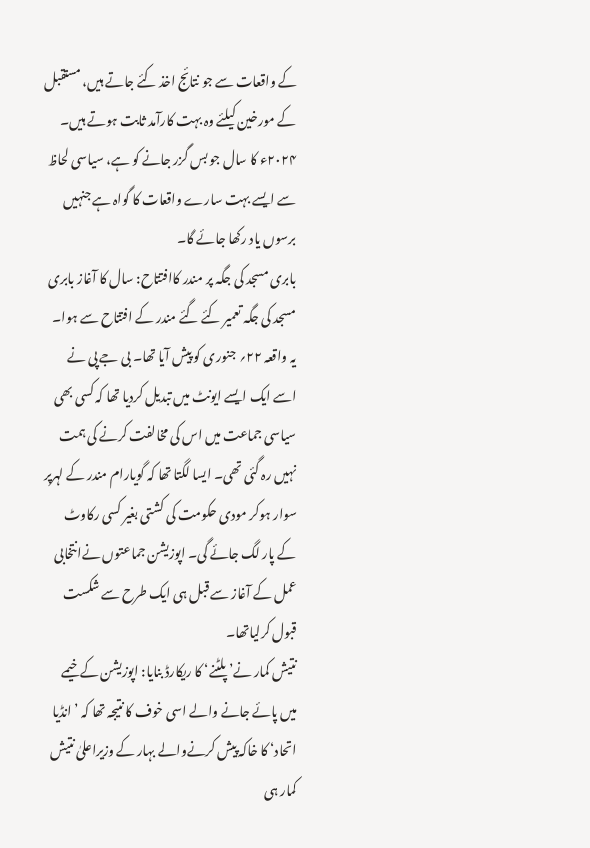کے واقعات سے جو نتائج اخذ کئے جاتے ہیں، مستقبل کے مورخین کیلئے وہ بہت کارآمد ثابت ہوتے ہیں۔ ۲۰۲۴ء کا سال جو بس گزر جانے کو ہے، سیاسی لحاظ سے ایسے بہت سارے واقعات کا گواہ ہے جنہیں برسوں یاد رکھا جائے گا۔
بابری مسجد کی جگہ پر مندر کاافتتاح: سال کا آغاز بابری مسجد کی جگہ تعمیر کئے گئے مندر کے افتتاح سے ہوا۔ یہ واقعہ ۲۲؍ جنوری کو پیش آیا تھا۔ بی جے پی نے اسے ایک ایسے ایونٹ میں تبدیل کردیا تھا کہ کسی بھی سیاسی جماعت میں اس کی مخالفت کرنے کی ہمت نہیں رہ گئی تھی۔ ایسا لگتا تھا کہ گویارام مندر کے لہرپر سوار ہوکر مودی حکومت کی کشتی بغیر کسی رکاوٹ کے پار لگ جائے گی۔ اپوزیشن جماعتوں نےانتخابی عمل کے آغاز سے قبل ہی ایک طرح سے شکست قبول کرلیاتھا۔
نتیش کمار نے’ پلٹنے‘ کا ریکارڈ بنایا: اپوزیشن کے خیمے میں پائے جانے والے اسی خوف کا نتیجہ تھا کہ ’انڈیا اتحاد‘ کا خاکہ پیش کرنےوالے بہار کے وزیراعلیٰ نتیش کمار ہی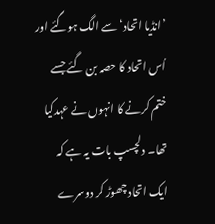’انڈیا اتحاد‘ سے الگ ہوگئے اور اُس اتحاد کا حصہ بن گئے جسے ختم کرنے کا انہوں نے عہدکیا تھا۔ دلچسپ بات یہ ہے کہ ایک اتحاد چھوڑ کر دوسرے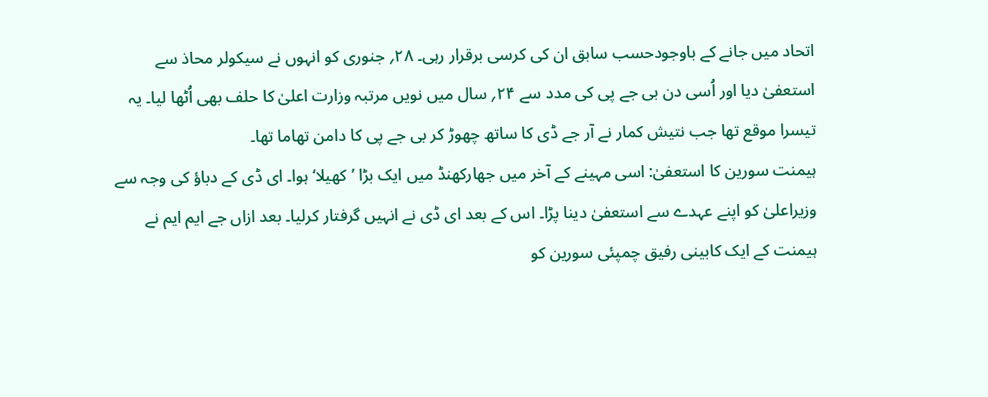اتحاد میں جانے کے باوجودحسب سابق ان کی کرسی برقرار رہی۔ ۲۸؍ جنوری کو انہوں نے سیکولر محاذ سے استعفیٰ دیا اور اُسی دن بی جے پی کی مدد سے ۲۴؍ سال میں نویں مرتبہ وزارت اعلیٰ کا حلف بھی اُٹھا لیا۔ یہ تیسرا موقع تھا جب نتیش کمار نے آر جے ڈی کا ساتھ چھوڑ کر بی جے پی کا دامن تھاما تھا۔
ہیمنت سورین کا استعفیٰ: اسی مہینے کے آخر میں جھارکھنڈ میں ایک بڑا ’کھیلا‘ ہوا۔ ای ڈی کے دباؤ کی وجہ سے وزیراعلیٰ کو اپنے عہدے سے استعفیٰ دینا پڑا۔ اس کے بعد ای ڈی نے انہیں گرفتار کرلیا۔ بعد ازاں جے ایم ایم نے ہیمنت کے ایک کابینی رفیق چمپئی سورین کو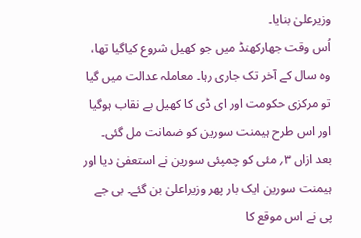وزیرعلیٰ بنایا۔
اُس وقت جھارکھنڈ میں جو کھیل شروع کیاگیا تھا، وہ سال کے آخر تک جاری رہا۔ معاملہ عدالت میں گیا تو مرکزی حکومت اور ای ڈی کا کھیل بے نقاب ہوگیا اور اس طرح ہیمنت سورین کو ضمانت مل گئی۔ بعد ازاں ۳؍ مئی کو چمپئی سورین نے استعفیٰ دیا اور ہیمنت سورین ایک بار پھر وزیراعلیٰ بن گئے۔ بی جے پی نے اس موقع کا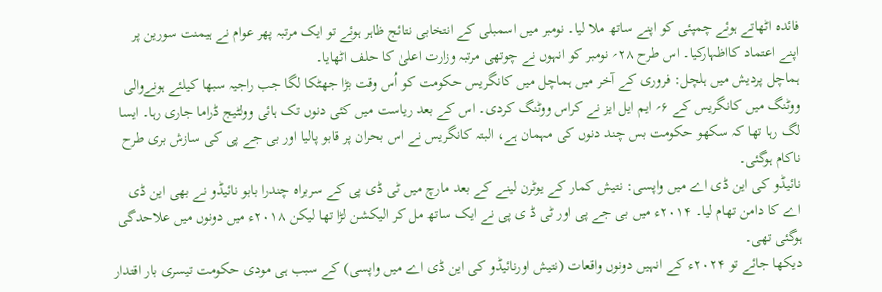فائدہ اٹھاتے ہوئے چمپئی کو اپنے ساتھ ملا لیا۔ نومبر میں اسمبلی کے انتخابی نتائج ظاہر ہوئے تو ایک مرتبہ پھر عوام نے ہیمنت سورین پر اپنے اعتماد کااظہارکیا۔ اس طرح ۲۸؍ نومبر کو انہوں نے چوتھی مرتبہ وزارت اعلیٰ کا حلف اٹھایا۔
ہماچل پردیش میں ہلچل: فروری کے آخر میں ہماچل میں کانگریس حکومت کو اُس وقت بڑا جھٹکا لگا جب راجیہ سبھا کیلئے ہونےوالی ووٹنگ میں کانگریس کے ۶؍ ایم ایل ایز نے کراس ووٹنگ کردی۔ اس کے بعد ریاست میں کئی دنوں تک ہائی وولٹیج ڈراما جاری رہا۔ ایسا لگ رہا تھا کہ سکھو حکومت بس چند دنوں کی مہمان ہے، البتہ کانگریس نے اس بحران پر قابو پالیا اور بی جے پی کی سازش بری طرح ناکام ہوگئی۔
نائیڈو کی این ڈی اے میں واپسی: نتیش کمار کے یوٹرن لینے کے بعد مارچ میں ٹی ڈی پی کے سربراہ چندرا بابو نائیڈو نے بھی این ڈی اے کا دامن تھام لیا۔ ۲۰۱۴ء میں بی جے پی اور ٹی ڈ ی پی نے ایک ساتھ مل کر الیکشن لڑا تھا لیکن ۲۰۱۸ء میں دونوں میں علاحدگی ہوگئی تھی۔
دیکھا جائے تو ۲۰۲۴ء کے انہیں دونوں واقعات (نتیش اورنائیڈو کی این ڈی اے میں واپسی) کے سبب ہی مودی حکومت تیسری بار اقتدار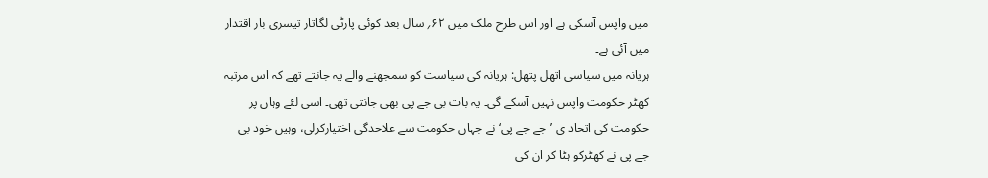میں واپس آسکی ہے اور اس طرح ملک میں ۶۲؍ سال بعد کوئی پارٹی لگاتار تیسری بار اقتدار میں آئی ہے۔
ہریانہ میں سیاسی اتھل پتھل: ہریانہ کی سیاست کو سمجھنے والے یہ جانتے تھے کہ اس مرتبہ کھٹر حکومت واپس نہیں آسکے گی۔ یہ بات بی جے پی بھی جانتی تھی۔ اسی لئے وہاں پر حکومت کی اتحاد ی ’جے جے پی‘ نے جہاں حکومت سے علاحدگی اختیارکرلی، وہیں خود بی جے پی نے کھٹرکو ہٹا کر ان کی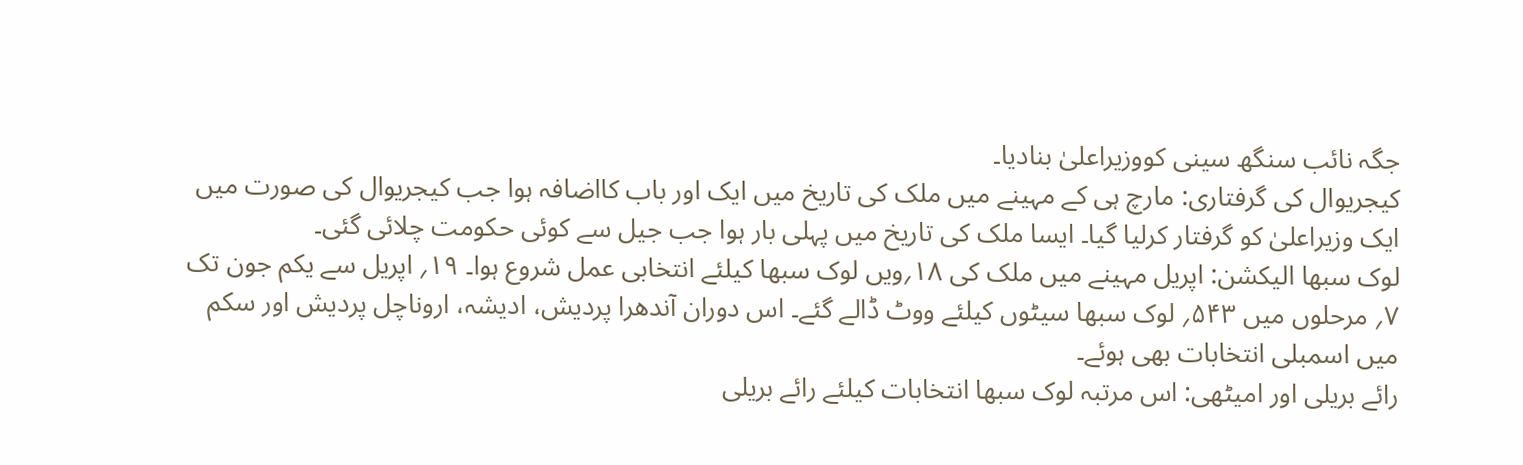جگہ نائب سنگھ سینی کووزیراعلیٰ بنادیا۔
کیجریوال کی گرفتاری: مارچ ہی کے مہینے میں ملک کی تاریخ میں ایک اور باب کااضافہ ہوا جب کیجریوال کی صورت میں ایک وزیراعلیٰ کو گرفتار کرلیا گیا۔ ایسا ملک کی تاریخ میں پہلی بار ہوا جب جیل سے کوئی حکومت چلائی گئی۔
لوک سبھا الیکشن: اپریل مہینے میں ملک کی ۱۸؍ویں لوک سبھا کیلئے انتخابی عمل شروع ہوا۔ ۱۹؍ اپریل سے یکم جون تک ۷؍ مرحلوں میں ۵۴۳؍ لوک سبھا سیٹوں کیلئے ووٹ ڈالے گئے۔ اس دوران آندھرا پردیش، ادیشہ، اروناچل پردیش اور سکم میں اسمبلی انتخابات بھی ہوئے۔
رائے بریلی اور امیٹھی: اس مرتبہ لوک سبھا انتخابات کیلئے رائے بریلی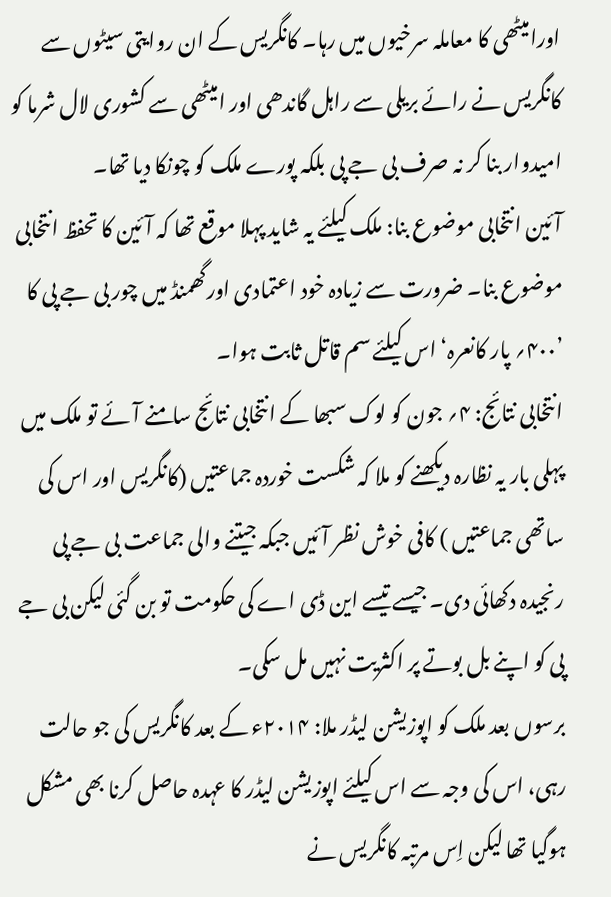اورامیٹھی کا معاملہ سرخیوں میں رہا۔ کانگریس کے ان روایتی سیٹوں سے کانگریس نے رائے بریلی سے راہل گاندھی اور امیٹھی سے کشوری لال شرما کو امیدوار بنا کر نہ صرف بی جے پی بلکہ پورے ملک کو چونکا دیا تھا۔
آئین انتخابی موضوع بنا: ملک کیلئے یہ شاید پہلا موقع تھا کہ آئین کا تحفظ انتخابی موضوع بنا۔ ضرورت سے زیادہ خود اعتمادی اورگھمنڈ میں چور بی جے پی کا ’۴۰۰؍ پار کانعرہ‘ اس کیلئے سم قاتل ثابت ہوا۔
انتخابی نتائج: ۴؍ جون کو لوک سبھا کے انتخابی نتائج سامنے آئے تو ملک میں پہلی بار یہ نظارہ دیکھنے کو ملا کہ شکست خوردہ جماعتیں (کانگریس اور اس کی ساتھی جماعتیں ) کافی خوش نظر آئیں جبکہ جیتنے والی جماعت بی جے پی رنجیدہ دکھائی دی۔ جیسے تیسے این ڈی اے کی حکومت تو بن گئی لیکن بی جے پی کو اپنے بل بوتے پر اکثریت نہیں مل سکی۔
برسوں بعد ملک کو اپوزیشن لیڈر ملا: ۲۰۱۴ء کے بعد کانگریس کی جو حالت رہی، اس کی وجہ سے اس کیلئے اپوزیشن لیڈر کا عہدہ حاصل کرنا بھی مشکل ہوگیا تھا لیکن اِس مرتبہ کانگریس نے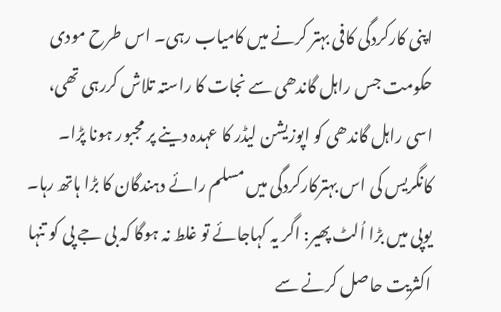اپنی کارکردگی کافی بہتر کرنے میں کامیاب رہی۔ اس طرح مودی حکومت جس راہل گاندھی سے نجات کا راستہ تلاش کررہی تھی، اسی راہل گاندھی کو اپوزیشن لیڈر کا عہدہ دینے پر مجبور ہونا پڑا۔ کانگریس کی اس بہترکارکردگی میں مسلم رائے دہندگان کا بڑا ہاتھ رہا۔
یوپی میں بڑا اُلٹ پھیر: اگر یہ کہاجائے تو غلط نہ ہوگا کہ بی جے پی کو تنہا اکثریت حاصل کرنے سے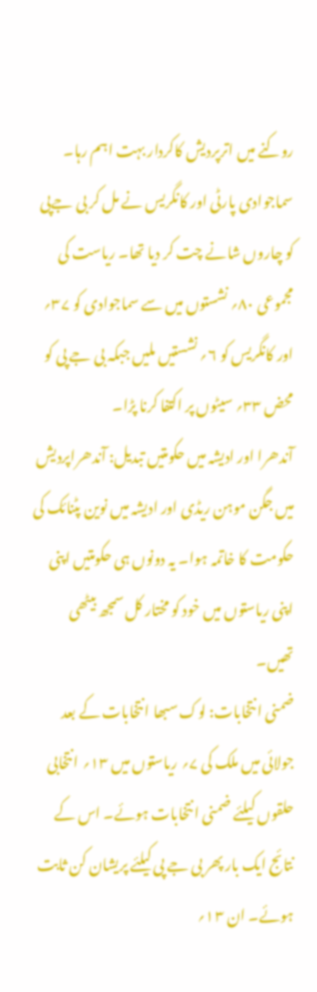روکنے میں اترپردیش کاکردار بہت اہم رہا۔ سماجوادی پارٹی اور کانگریس نے مل کر بی جےپی کو چاروں شانے چت کر دیا تھا۔ ریاست کی مجموعی ۸۰؍ نشستوں میں سے سماجوادی کو ۳۷؍ اور کانگریس کو ۶؍ نشستیں ملیں جبکہ بی جے پی کو محض ۳۳؍ سیٹوں پر اکتفا کرنا پڑا۔
آندھرا اور ادیشہ میں حکومتیں تبدیل: آندھراپردیش میں جگن موہن ریڈی اور ادیشہ میں نوین پٹنائک کی حکومت کا خاتمہ ہوا۔ یہ دونوں ہی حکومتیں اپنی اپنی ریاستوں میں خود کو مختار کل سمجھ بیٹھی تھیں۔
ضمنی انتخابات: لوک سبھا انتخابات کے بعد جولائی میں ملک کی ۷؍ ریاستوں میں ۱۳؍ انتخابی حلقوں کیلئے ضمنی انتخابات ہوئے۔ اس کے نتائج ایک بار پھر بی جے پی کیلئے پریشان کن ثابت ہوئے۔ ان ۱۳؍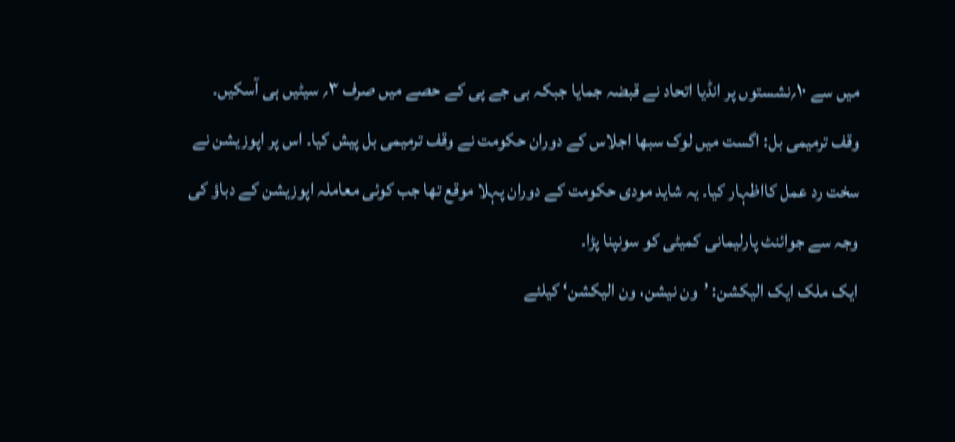میں سے ۱۰؍نشستوں پر انڈیا اتحاد نے قبضہ جمایا جبکہ بی جے پی کے حصے میں صرف ۳؍ سیٹیں ہی آسکیں۔
وقف ترمیمی بل: اگست میں لوک سبھا اجلاس کے دوران حکومت نے وقف ترمیمی بل پیش کیا۔ اس پر اپوزیشن نے سخت رد عمل کااظہار کیا۔ یہ شاید مودی حکومت کے دوران پہلا موقع تھا جب کوئی معاملہ اپوزیشن کے دباؤ کی وجہ سے جوائنٹ پارلیمانی کمیٹی کو سونپنا پڑا۔
ایک ملک ایک الیکشن: ’ون نیشن، ون الیکشن‘ کیلئے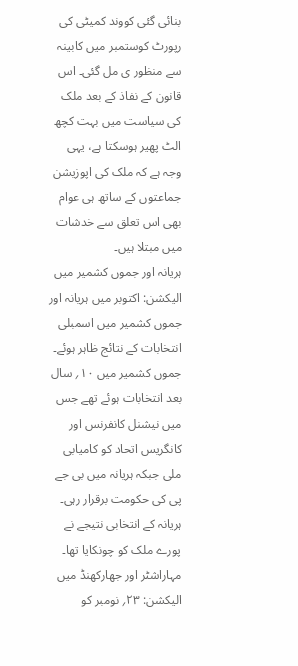بنائی گئی کووند کمیٹی کی رپورٹ کوستمبر میں کابینہ سے منظور ی مل گئی۔ اس قانون کے نفاذ کے بعد ملک کی سیاست میں بہت کچھ الٹ پھیر ہوسکتا ہے، یہی وجہ ہے کہ ملک کی اپوزیشن جماعتوں کے ساتھ ہی عوام بھی اس تعلق سے خدشات میں مبتلا ہیں۔
ہریانہ اور جموں کشمیر میں الیکشن: اکتوبر میں ہریانہ اور جموں کشمیر میں اسمبلی انتخابات کے نتائج ظاہر ہوئے۔ جموں کشمیر میں ۱۰؍ سال بعد انتخابات ہوئے تھے جس میں نیشنل کانفرنس اور کانگریس اتحاد کو کامیابی ملی جبکہ ہریانہ میں بی جے پی کی حکومت برقرار رہی۔ ہریانہ کے انتخابی نتیجے نے پورے ملک کو چونکایا تھا۔
مہاراشٹر اور جھارکھنڈ میں الیکشن: ۲۳؍ نومبر کو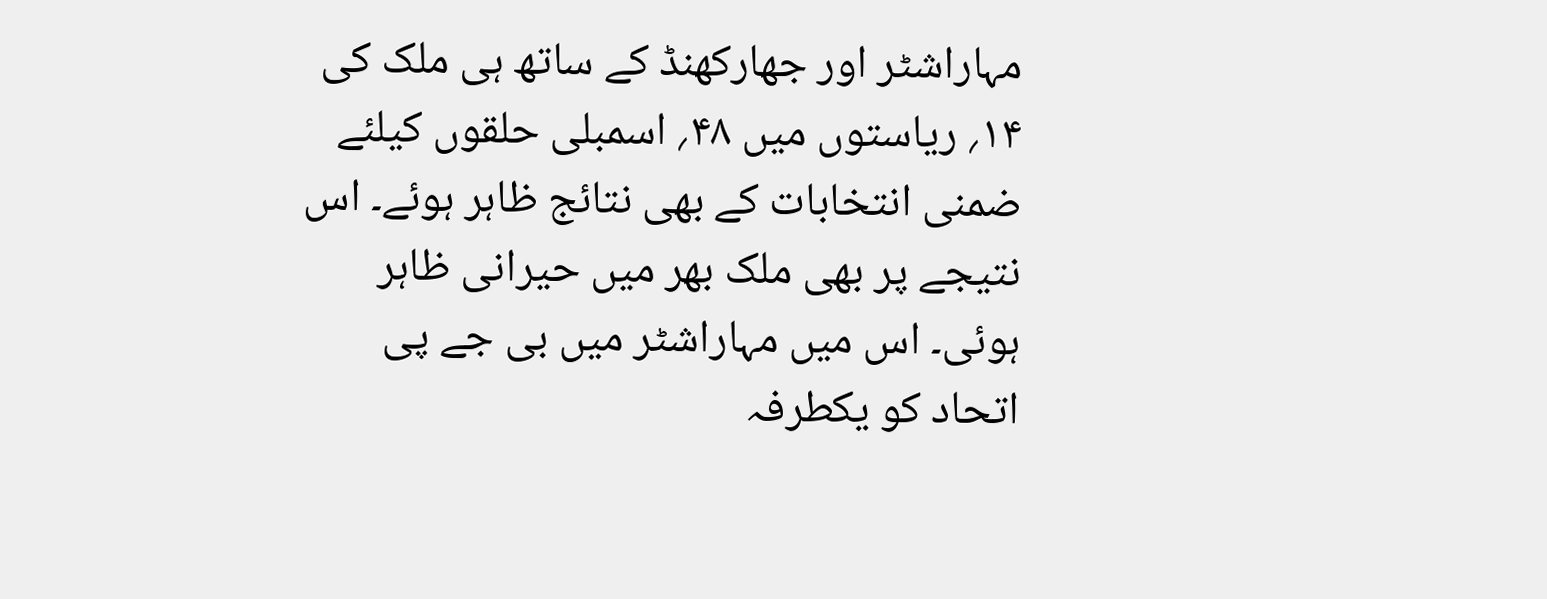مہاراشٹر اور جھارکھنڈ کے ساتھ ہی ملک کی ۱۴؍ ریاستوں میں ۴۸؍ اسمبلی حلقوں کیلئے ضمنی انتخابات کے بھی نتائج ظاہر ہوئے۔ اس نتیجے پر بھی ملک بھر میں حیرانی ظاہر ہوئی۔ اس میں مہاراشٹر میں بی جے پی اتحاد کو یکطرفہ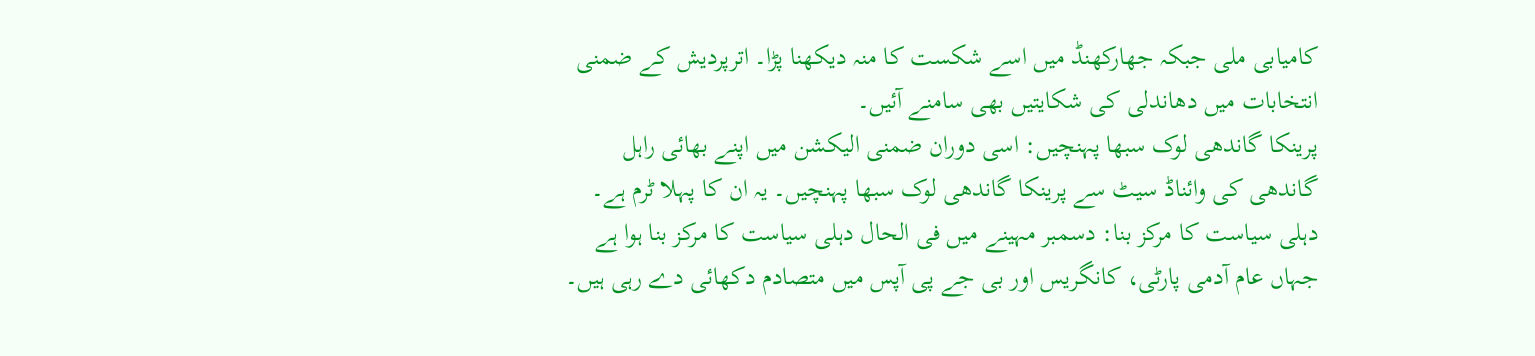کامیابی ملی جبکہ جھارکھنڈ میں اسے شکست کا منہ دیکھنا پڑا۔ اترپردیش کے ضمنی انتخابات میں دھاندلی کی شکایتیں بھی سامنے آئیں۔
پرینکا گاندھی لوک سبھا پہنچیں: اسی دوران ضمنی الیکشن میں اپنے بھائی راہل گاندھی کی وائناڈ سیٹ سے پرینکا گاندھی لوک سبھا پہنچیں۔ یہ ان کا پہلا ٹرم ہے۔
دہلی سیاست کا مرکز بنا: دسمبر مہینے میں فی الحال دہلی سیاست کا مرکز بنا ہوا ہے جہاں عام آدمی پارٹی، کانگریس اور بی جے پی آپس میں متصادم دکھائی دے رہی ہیں۔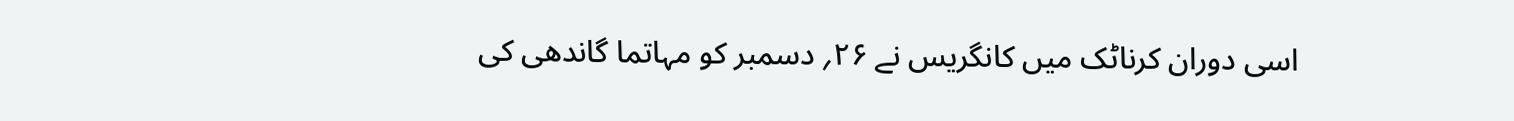اسی دوران کرناٹک میں کانگریس نے ۲۶؍ دسمبر کو مہاتما گاندھی کی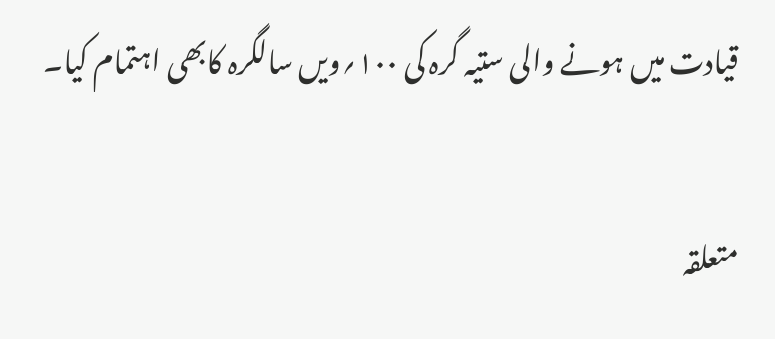قیادت میں ہونے والی ستیہ گرہ کی ۱۰۰؍ویں سالگرہ کابھی اہتمام کیا۔

متعلقہ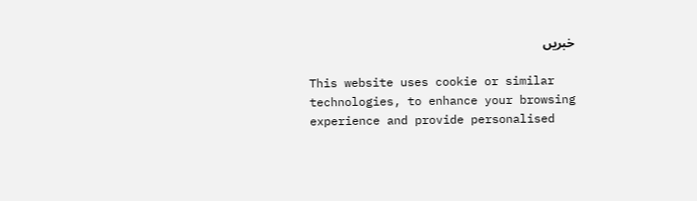خبریں

This website uses cookie or similar technologies, to enhance your browsing experience and provide personalised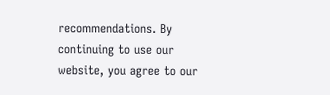recommendations. By continuing to use our website, you agree to our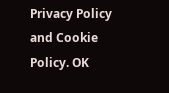Privacy Policy and Cookie Policy. OK